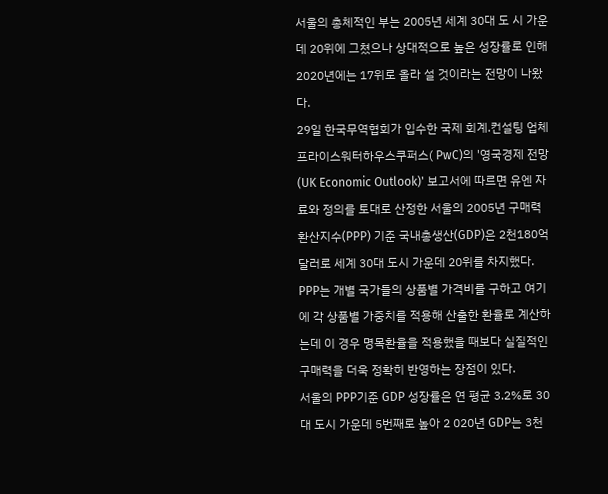서울의 총체적인 부는 2005년 세계 30대 도 시 가운데 20위에 그쳤으나 상대적으로 높은 성장률로 인해 2020년에는 17위로 올라 설 것이라는 전망이 나왔다.
29일 한국무역협회가 입수한 국제 회계.컨설팅 업체 프라이스워터하우스쿠퍼스( PwC)의 '영국경제 전망(UK Economic Outlook)' 보고서에 따르면 유엔 자료와 정의를 토대로 산정한 서울의 2005년 구매력환산지수(PPP) 기준 국내총생산(GDP)은 2천180억달러로 세계 30대 도시 가운데 20위를 차지했다.
PPP는 개별 국가들의 상품별 가격비를 구하고 여기에 각 상품별 가중치를 적용해 산출한 환율로 계산하는데 이 경우 명목환율을 적용했을 때보다 실질적인 구매력을 더욱 정확히 반영하는 장점이 있다.
서울의 PPP기준 GDP 성장률은 연 평균 3.2%로 30대 도시 가운데 5번째로 높아 2 020년 GDP는 3천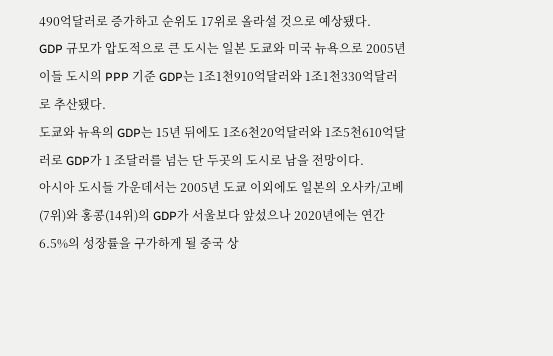490억달러로 증가하고 순위도 17위로 올라설 것으로 예상됐다.
GDP 규모가 압도적으로 큰 도시는 일본 도쿄와 미국 뉴욕으로 2005년 이들 도시의 PPP 기준 GDP는 1조1천910억달러와 1조1천330억달러로 추산됐다.
도쿄와 뉴욕의 GDP는 15년 뒤에도 1조6천20억달러와 1조5천610억달러로 GDP가 1 조달러를 넘는 단 두곳의 도시로 남을 전망이다.
아시아 도시들 가운데서는 2005년 도쿄 이외에도 일본의 오사카/고베(7위)와 홍콩(14위)의 GDP가 서울보다 앞섰으나 2020년에는 연간 6.5%의 성장률을 구가하게 될 중국 상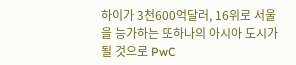하이가 3천600억달러, 16위로 서울을 능가하는 또하나의 아시아 도시가 될 것으로 PwC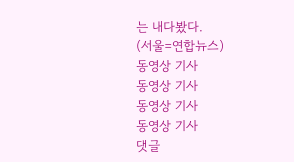는 내다봤다.
(서울=연합뉴스)
동영상 기사
동영상 기사
동영상 기사
동영상 기사
댓글